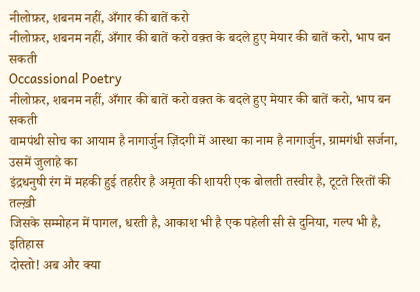नीलोफ़र, शबनम नहीं, अँगार की बातें करो
नीलोफ़र, शबनम नहीं, अँगार की बातें करो वक़्त के बदले हुए मेयार की बातें करो, भाप बन सकती
Occassional Poetry
नीलोफ़र, शबनम नहीं, अँगार की बातें करो वक़्त के बदले हुए मेयार की बातें करो, भाप बन सकती
वामपंथी सोच का आयाम है नागार्जुन ज़िंदगी में आस्था का नाम है नागार्जुन, ग्रामगंधी सर्जना, उसमें जुलाहे का
इंद्रधनुषी रंग में महकी हुई तहरीर है अमृता की शायरी एक बोलती तस्वीर है, टूटते रिश्तों की तल्ख़ी
जिसके सम्मोहन में पागल, धरती है, आकाश भी है एक पहेली सी से दुनिया, गल्प भी है, इतिहास
दोस्तो! अब और क्या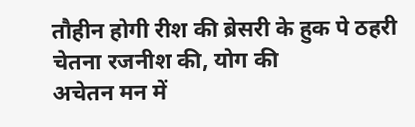तौहीन होगी रीश की ब्रेसरी के हुक पे ठहरी चेतना रजनीश की, योग की
अचेतन मन में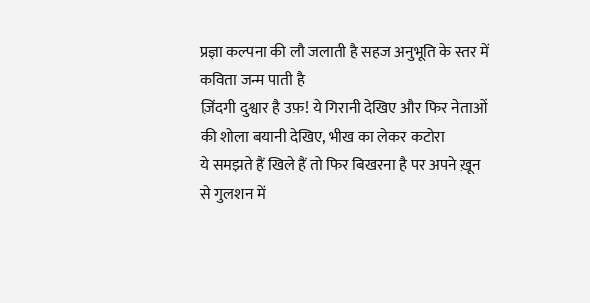प्रज्ञा कल्पना की लौ जलाती है सहज अनुभूति के स्तर में कविता जन्म पाती है
ज़िंदगी दुश्वार है उफ़! ये गिरानी देखिए और फिर नेताओं की शोला बयानी देखिए, भीख का लेकर कटोरा
ये समझते हैं खिले हैं तो फिर बिखरना है पर अपने ख़ून से गुलशन में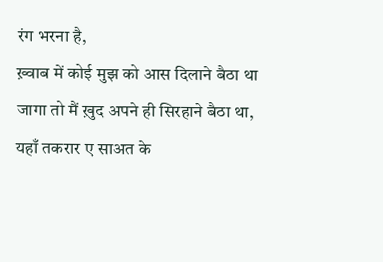रंग भरना है,
ख़्वाब में कोई मुझ को आस दिलाने बैठा था जागा तो मैं ख़ुद अपने ही सिरहाने बैठा था,
यहाँ तकरार ए साअत के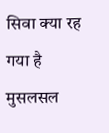सिवा क्या रह गया है मुसलसल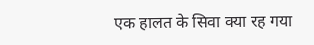एक हालत के सिवा क्या रह गया